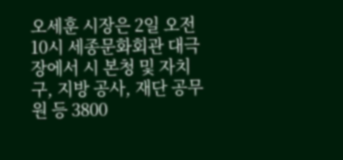오세훈 시장은 2일 오전 10시 세종문화회관 대극장에서 시 본청 및 자치구, 지방 공사, 재단 공무원 등 3800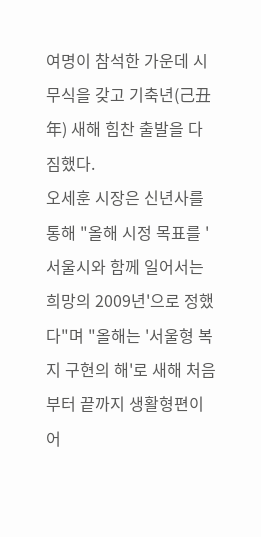여명이 참석한 가운데 시무식을 갖고 기축년(己丑年) 새해 힘찬 출발을 다짐했다.
오세훈 시장은 신년사를 통해 "올해 시정 목표를 '서울시와 함께 일어서는 희망의 2009년'으로 정했다"며 "올해는 '서울형 복지 구현의 해'로 새해 처음부터 끝까지 생활형편이 어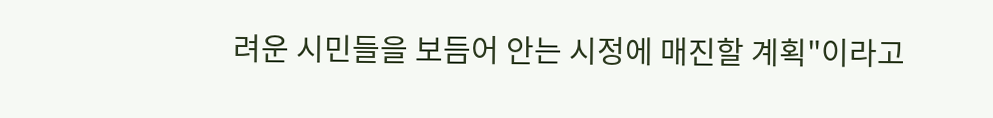려운 시민들을 보듬어 안는 시정에 매진할 계획"이라고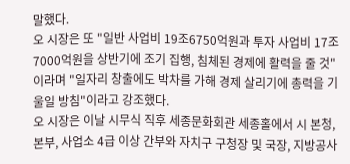말했다.
오 시장은 또 "일반 사업비 19조6750억원과 투자 사업비 17조7000억원을 상반기에 조기 집행, 침체된 경제에 활력을 줄 것"이라며 "일자리 창출에도 박차를 가해 경제 살리기에 총력을 기울일 방침"이라고 강조했다.
오 시장은 이날 시무식 직후 세종문화회관 세종홀에서 시 본청, 본부, 사업소 4급 이상 간부와 자치구 구청장 및 국장, 지방공사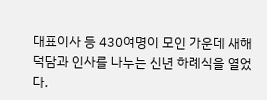대표이사 등 430여명이 모인 가운데 새해 덕담과 인사를 나누는 신년 하례식을 열었다.